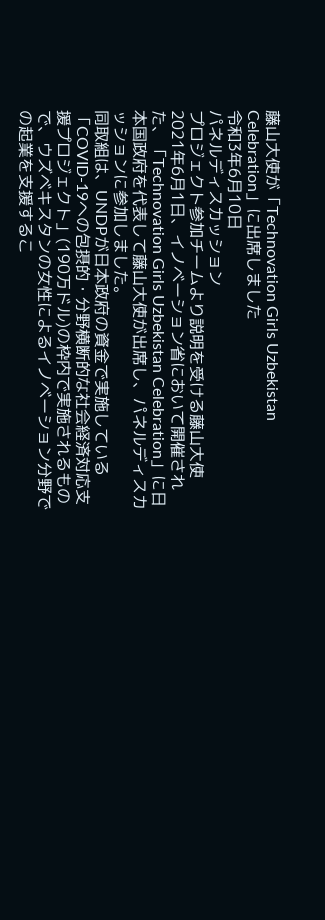藤山大使が「Technovation Girls Uzbekistan Celebration」に出席しました
令和3年6月10日
パネルディスカッション
プロジェクト参加チームより説明を受ける藤山大使
2021年6月1日、イノベーション省において開催された、「Technovation Girls Uzbekistan Celebration」に日本国政府を代表して藤山大使が出席し、パネルディスカッションに参加しました。
同取組は、UNDPが日本政府の資金で実施している「COVID-19への包摂的・分野横断的な社会経済対応支援プロジェクト」(190万ドル)の枠内で実施されるもので、ウズベキスタンの女性によるイノベーション分野での起業を支援するこ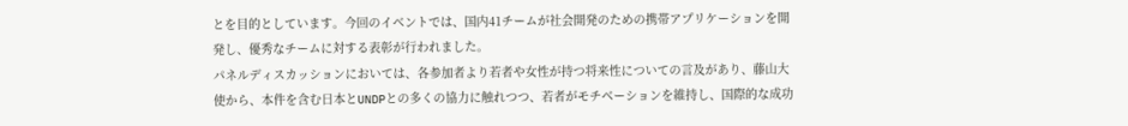とを目的としています。今回のイベントでは、国内41チームが社会開発のための携帯アプリケーションを開発し、優秀なチームに対する表彰が行われました。
パネルディスカッションにおいては、各参加者より若者や女性が持つ将来性についての言及があり、藤山大使から、本件を含む日本とUNDPとの多くの協力に触れつつ、若者がモチベーションを維持し、国際的な成功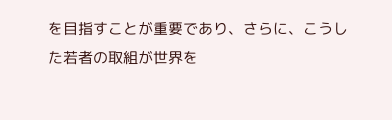を目指すことが重要であり、さらに、こうした若者の取組が世界を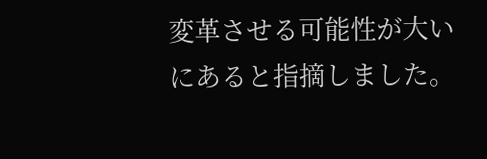変革させる可能性が大いにあると指摘しました。